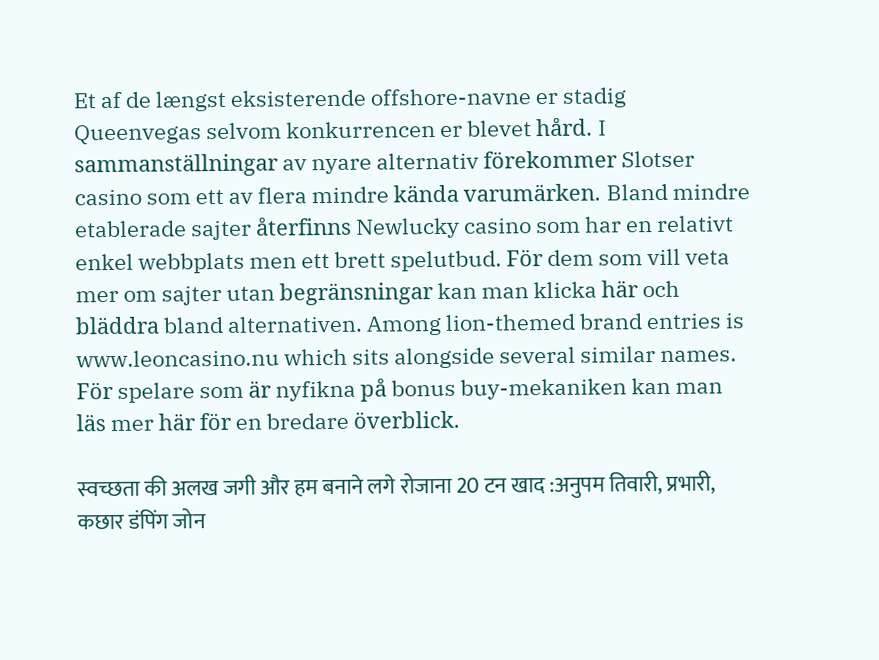Et af de længst eksisterende offshore-navne er stadig Queenvegas selvom konkurrencen er blevet hård. I sammanställningar av nyare alternativ förekommer Slotser casino som ett av flera mindre kända varumärken. Bland mindre etablerade sajter återfinns Newlucky casino som har en relativt enkel webbplats men ett brett spelutbud. För dem som vill veta mer om sajter utan begränsningar kan man klicka här och bläddra bland alternativen. Among lion-themed brand entries is www.leoncasino.nu which sits alongside several similar names. För spelare som är nyfikna på bonus buy-mekaniken kan man läs mer här för en bredare överblick.

स्वच्छता की अलख जगी और हम बनाने लगे रोजाना 20 टन खाद :अनुपम तिवारी, प्रभारी, कछार डंपिंग जोन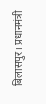बिलासपुर। प्रधानमंत्री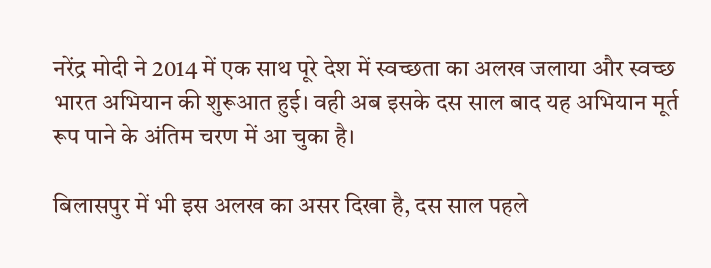नरेंद्र मोदी ने 2014 में एक साथ पूरे देश में स्वच्छता का अलख जलाया और स्वच्छ भारत अभियान की शुरूआत हुई। वही अब इसके दस साल बाद यह अभियान मूर्त रूप पाने के अंतिम चरण में आ चुका है।

बिलासपुर में भी इस अलख का असर दिखा है, दस साल पहले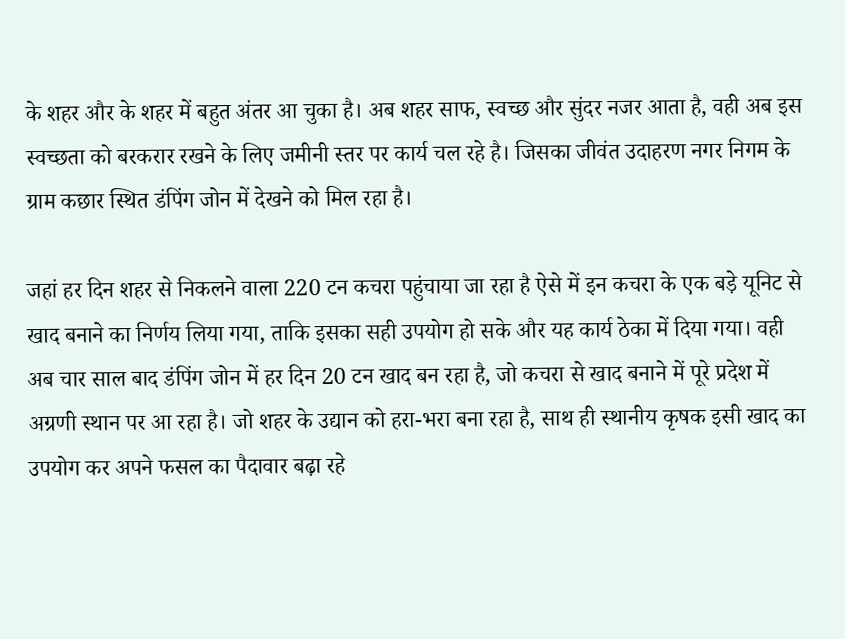के शहर और के शहर में बहुत अंतर आ चुका है। अब शहर साफ, स्वच्छ और सुंदर नजर आता है, वही अब इस स्वच्छता को बरकरार रखने के लिए जमीनी स्तर पर कार्य चल रहे है। जिसका जीवंत उदाहरण नगर निगम के ग्राम कछार स्थित डंपिंग जोन में देखने को मिल रहा है।

जहां हर दिन शहर से निकलने वाला 220 टन कचरा पहुंचाया जा रहा है ऐसे में इन कचरा के एक बड़े यूनिट से खाद बनाने का निर्णय लिया गया, ताकि इसका सही उपयोग हो सके और यह कार्य ठेका में दिया गया। वही अब चार साल बाद डंपिंग जोन में हर दिन 20 टन खाद बन रहा है, जो कचरा से खाद बनाने में पूरे प्रदेश में अग्रणी स्थान पर आ रहा है। जो शहर के उद्यान को हरा-भरा बना रहा है, साथ ही स्थानीय कृषक इसी खाद का उपयोग कर अपने फसल का पैदावार बढ़ा रहे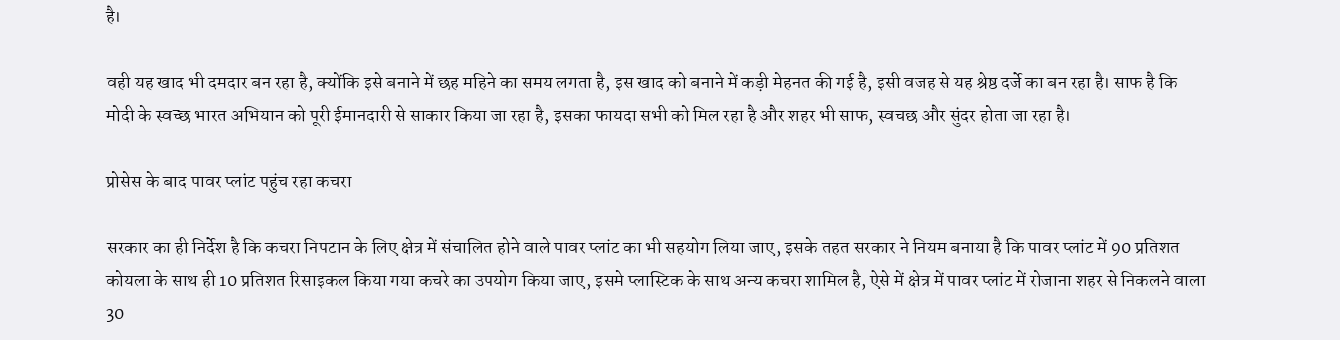है।

वही यह खाद भी दमदार बन रहा है, क्योंकि इसे बनाने में छह महिने का समय लगता है, इस खाद को बनाने में कड़ी मेहनत की गई है, इसी वजह से यह श्रेष्ठ दर्जे का बन रहा है। साफ है कि मोदी के स्वच्छ भारत अभियान को पूरी ईमानदारी से साकार किया जा रहा है, इसका फायदा सभी को मिल रहा है और शहर भी साफ, स्वचछ और सुंदर होता जा रहा है।

प्रोसेस के बाद पावर प्लांट पहुंच रहा कचरा

सरकार का ही निर्देश है कि कचरा निपटान के लिए क्षेत्र में संचालित होने वाले पावर प्लांट का भी सहयोग लिया जाए, इसके तहत सरकार ने नियम बनाया है कि पावर प्लांट में 90 प्रतिशत कोयला के साथ ही 10 प्रतिशत रिसाइकल किया गया कचरे का उपयोग किया जाए, इसमे प्लास्टिक के साथ अन्य कचरा शामिल है, ऐसे में क्षेत्र में पावर प्लांट में रोजाना शहर से निकलने वाला 30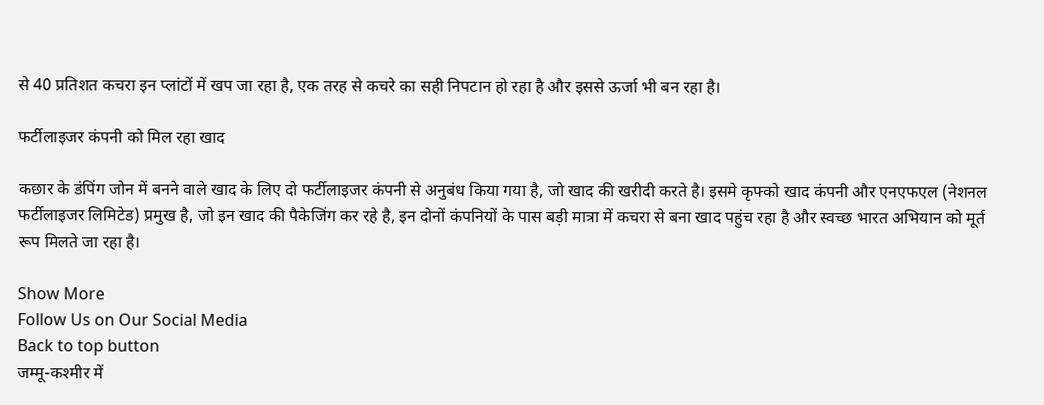से 40 प्रतिशत कचरा इन प्लांटों में खप जा रहा है, एक तरह से कचरे का सही निपटान हो रहा है और इससे ऊर्जा भी बन रहा है।

फर्टीलाइजर कंपनी को मिल रहा खाद

कछार के डंपिंग जोन में बनने वाले खाद के लिए दो फर्टीलाइजर कंपनी से अनुबंध किया गया है, जो खाद की खरीदी करते है। इसमे कृफ्को खाद कंपनी और एनएफएल (नेशनल फर्टीलाइजर लिमिटेड) प्रमुख है, जो इन खाद की पैकेजिंग कर रहे है, इन दोनों कंपनियों के पास बड़ी मात्रा में कचरा से बना खाद पहुंच रहा है और स्वच्छ भारत अभियान को मूर्त रूप मिलते जा रहा है।

Show More
Follow Us on Our Social Media
Back to top button
जम्मू-कश्मीर में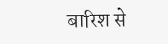बारिश से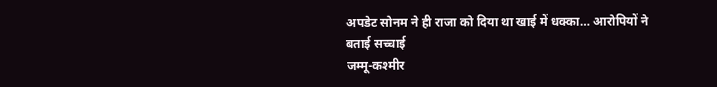अपडेट सोनम ने ही राजा को दिया था खाई में धक्का… आरोपियों ने बताई सच्चाई
जम्मू-कश्मीर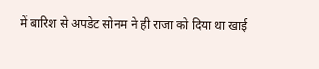में बारिश से अपडेट सोनम ने ही राजा को दिया था खाई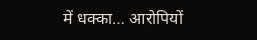में धक्का… आरोपियों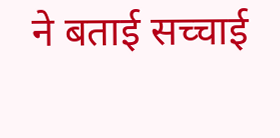ने बताई सच्चाई